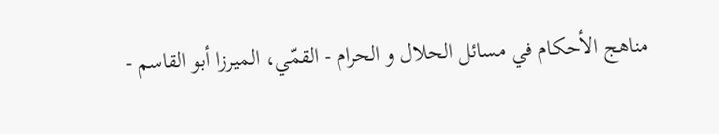مناهج الأحكام في مسائل الحلال و الحرام - القمّي، الميرزا أبو القاسم -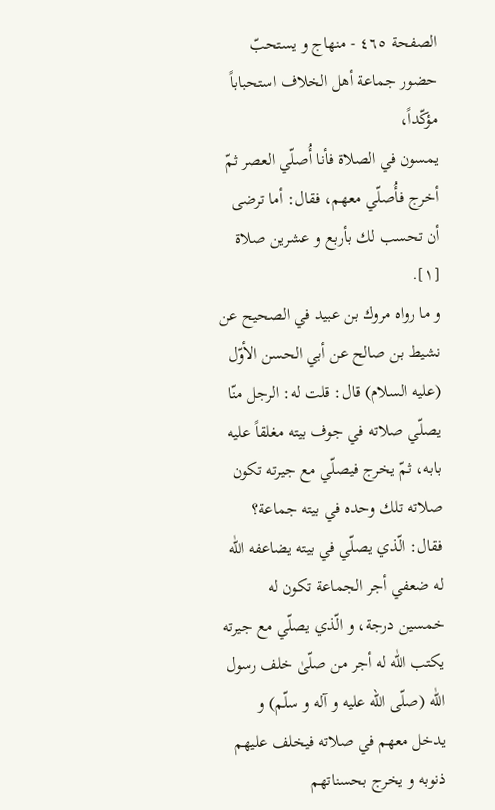الصفحة ٤٦٥ - منهاج و يستحبّ حضور جماعة أهل الخلاف استحباباً مؤكّداً،
يمسون في الصلاة فأنا أُصلّي العصر ثمّ أخرج فأُصلّي معهم، فقال: أما ترضى أن تحسب لك بأربع و عشرين صلاة [١].
و ما رواه مروك بن عبيد في الصحيح عن نشيط بن صالح عن أبي الحسن الأوّل (عليه السلام) قال: قلت له: الرجل منّا يصلّي صلاته في جوف بيته مغلقاً عليه بابه، ثمّ يخرج فيصلّي مع جيرته تكون صلاته تلك وحده في بيته جماعة؟ فقال: الّذي يصلّي في بيته يضاعفه اللّٰه له ضعفي أجر الجماعة تكون له خمسين درجة، و الّذي يصلّي مع جيرته يكتب اللّٰه له أجر من صلّىٰ خلف رسول اللّٰه (صلّى اللّه عليه و آله و سلّم) و يدخل معهم في صلاته فيخلف عليهم ذنوبه و يخرج بحسناتهم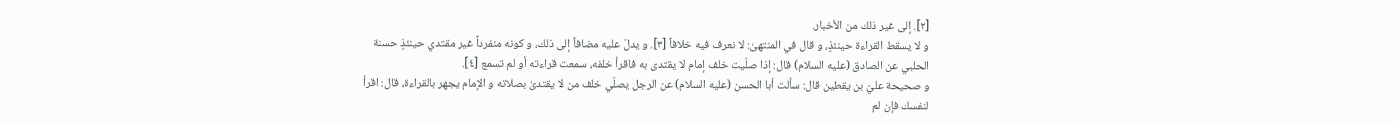[٢]. إلى غير ذلك من الأخبار.
و لا يسقط القراءة حينئذٍ، و قال في المنتهىٰ: لا نعرف فيه خلافاً [٣]. و يدلّ عليه مضافاً إلى ذلك، و كونه منفرداً غير مقتدي حينئذٍ حسنة الحلبي عن الصادق (عليه السلام) قال: إذا صلّيت خلف إمام لا يقتدى به فاقرأ خلفه، سمعت قراءته أو لم تسمع [٤].
و صحيحة عليّ بن يقطين قال: سألت أبا الحسن (عليه السلام) عن الرجل يصلّي خلف من لا يقتدىٰ بصلاته و الإمام يجهر بالقراءة، قال: اقرأ لنفسك فإن لم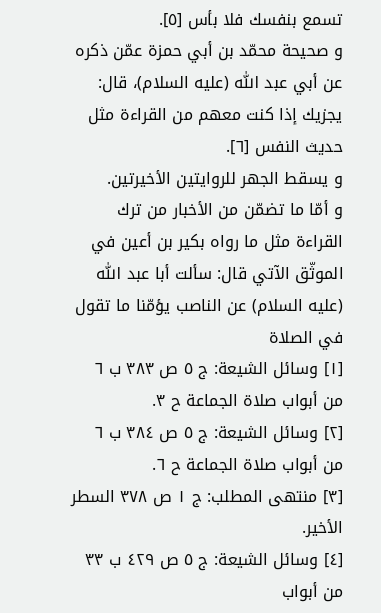تسمع بنفسك فلا بأس [٥].
و صحيحة محمّد بن أبي حمزة عمّن ذكره عن أبي عبد اللّٰه (عليه السلام)، قال: يجزيك إذا كنت معهم من القراءة مثل حديث النفس [٦].
و يسقط الجهر للروايتين الأخيرتين.
و أمّا ما تضمّن من الأخبار من ترك القراءة مثل ما رواه بكير بن أعين في الموثّق الآتي قال: سألت أبا عبد اللّٰه (عليه السلام) عن الناصب يؤمّنا ما تقول في الصلاة
[١] وسائل الشيعة: ج ٥ ص ٣٨٣ ب ٦ من أبواب صلاة الجماعة ح ٣.
[٢] وسائل الشيعة: ج ٥ ص ٣٨٤ ب ٦ من أبواب صلاة الجماعة ح ٦.
[٣] منتهى المطلب: ج ١ ص ٣٧٨ السطر الأخير.
[٤] وسائل الشيعة: ج ٥ ص ٤٢٩ ب ٣٣ من أبواب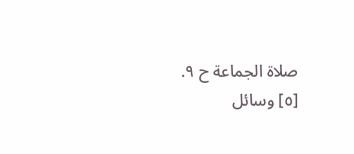صلاة الجماعة ح ٩.
[٥] وسائل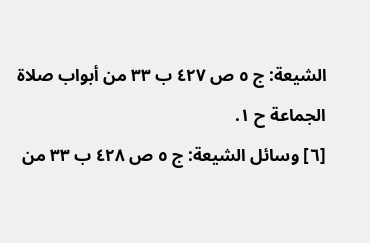الشيعة: ج ٥ ص ٤٢٧ ب ٣٣ من أبواب صلاة الجماعة ح ١.
[٦] وسائل الشيعة: ج ٥ ص ٤٢٨ ب ٣٣ من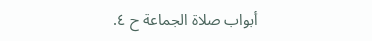أبواب صلاة الجماعة ح ٤.